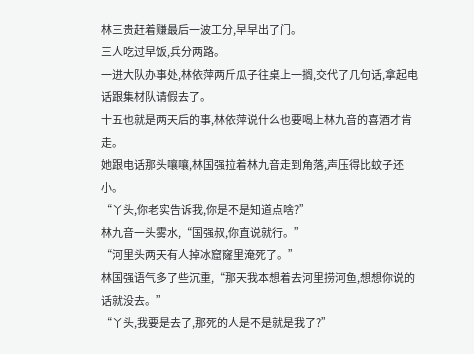林三贵赶着赚最后一波工分,早早出了门。
三人吃过早饭,兵分两路。
一进大队办事处,林依萍两斤瓜子往桌上一搁,交代了几句话,拿起电话跟集材队请假去了。
十五也就是两天后的事,林依萍说什么也要喝上林九音的喜酒才肯走。
她跟电话那头嚷嚷,林国强拉着林九音走到角落,声压得比蚊子还小。
“丫头,你老实告诉我,你是不是知道点啥?”
林九音一头雾水,“国强叔,你直说就行。”
“河里头两天有人掉冰窟窿里淹死了。”
林国强语气多了些沉重,“那天我本想着去河里捞河鱼,想想你说的话就没去。”
“丫头,我要是去了,那死的人是不是就是我了?”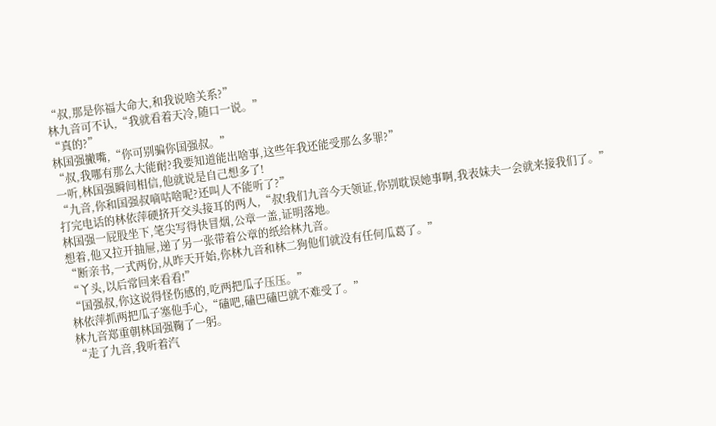“叔,那是你福大命大,和我说啥关系?”
林九音可不认,“我就看着天冷,随口一说。”
“真的?”
林国强撇嘴,“你可别骗你国强叔。”
“叔,我哪有那么大能耐?我要知道能出啥事,这些年我还能受那么多罪?”
一听,林国强瞬间相信,他就说是自己想多了!
“九音,你和国强叔嘀咕啥呢?还叫人不能听了?”
打完电话的林依萍硬挤开交头接耳的两人,“叔!我们九音今天领证,你别耽误她事啊,我表妹夫一会就来接我们了。”
林国强一屁股坐下,笔尖写得快冒烟,公章一盖,证明落地。
想着,他又拉开抽屉,递了另一张带着公章的纸给林九音。
“断亲书,一式两份,从昨天开始,你林九音和林二狗他们就没有任何瓜葛了。”
“丫头,以后常回来看看!”
“国强叔,你这说得怪伤感的,吃两把瓜子压压。”
林依萍抓两把瓜子塞他手心,“磕吧,磕巴磕巴就不难受了。”
林九音郑重朝林国强鞠了一躬。
“走了九音,我听着汽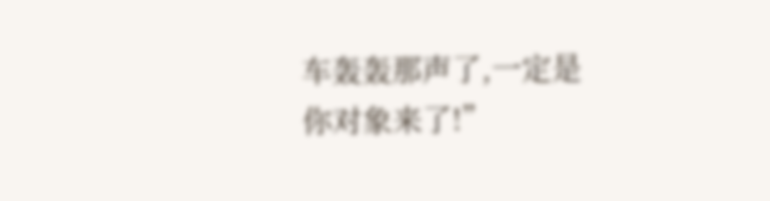车轰轰那声了,一定是你对象来了!”